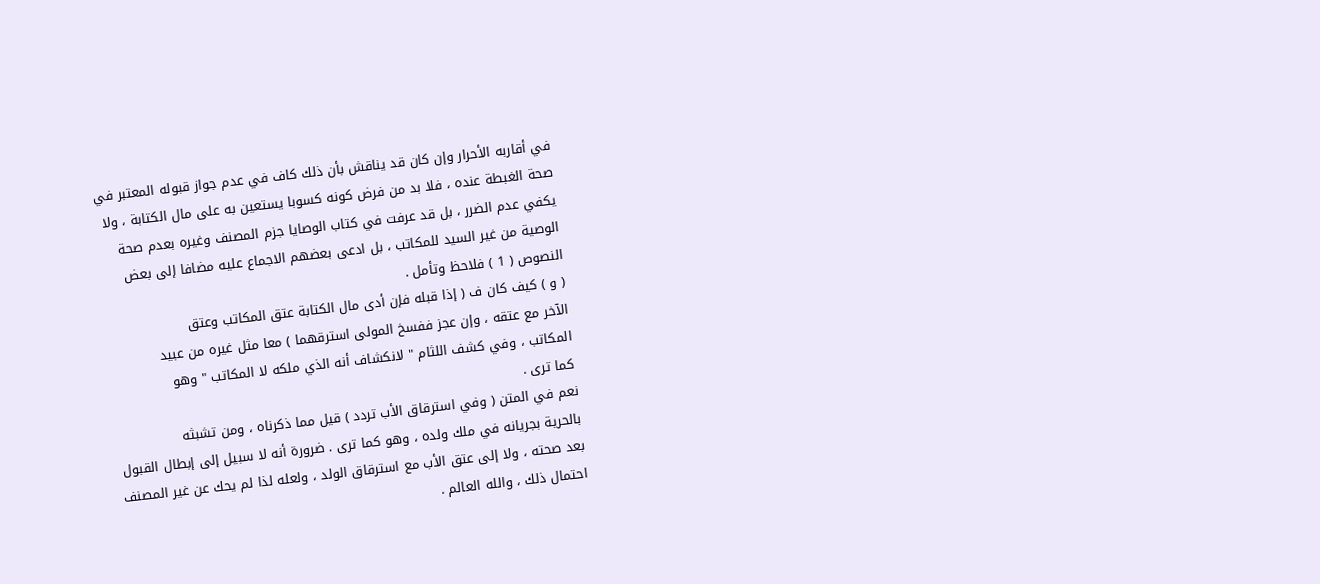في أقاربه الأحرار وإن كان قد يناقش بأن ذلك كاف في عدم جواز قبوله المعتبر في
صحة الغبطة عنده ، فلا بد من فرض كونه كسوبا يستعين به على مال الكتابة ، ولا
يكفي عدم الضرر ، بل قد عرفت في كتاب الوصايا جزم المصنف وغيره بعدم صحة
الوصية من غير السيد للمكاتب ، بل ادعى بعضهم الاجماع عليه مضافا إلى بعض
النصوص ( 1 ) فلاحظ وتأمل .
( و ) كيف كان ف ( إذا قبله فإن أدى مال الكتابة عتق المكاتب وعتق
الآخر مع عتقه ، وإن عجز ففسخ المولى استرقهما ) معا مثل غيره من عبيد
المكاتب ، وفي كشف اللثام " لانكشاف أنه الذي ملكه لا المكاتب " وهو
كما ترى .
نعم في المتن ( وفي استرقاق الأب تردد ) قيل مما ذكرناه ، ومن تشبثه
بالحرية بجريانه في ملك ولده ، وهو كما ترى . ضرورة أنه لا سبيل إلى إبطال القبول
بعد صحته ، ولا إلى عتق الأب مع استرقاق الولد ، ولعله لذا لم يحك عن غير المصنف
احتمال ذلك ، والله العالم .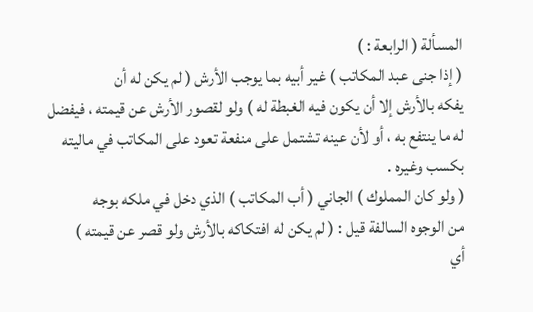المسألة ( الرابعة : )
( إذا جنى عبد المكاتب ) غير أبيه بما يوجب الأرش ( لم يكن له أن
يفكه بالأرش إلا أن يكون فيه الغبطة له ) ولو لقصور الأرش عن قيمته ، فيفضل
له ما ينتفع به ، أو لأن عينه تشتمل على منفعة تعود على المكاتب في ماليته
بكسب وغيره .
( ولو كان المملوك ) الجاني ( أب المكاتب ) الذي دخل في ملكه بوجه
من الوجوه السالفة قيل : ( لم يكن له افتكاكه بالأرش ولو قصر عن قيمته )
أي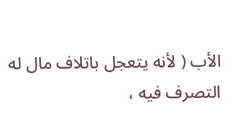الأب ( لأنه يتعجل باتلاف مال له التصرف فيه ،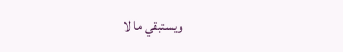ويستبقي ما لا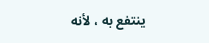ينتفع به ، لأنه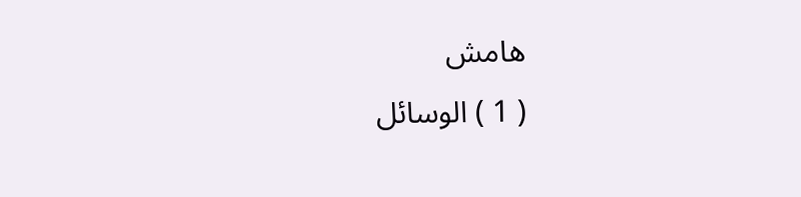هامش
( 1 ) الوسائل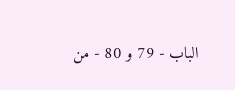الباب - 79 و 80 - من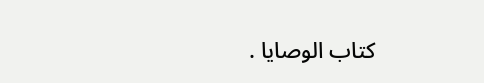كتاب الوصايا .